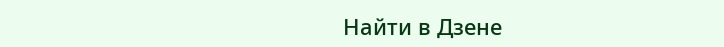Найти в Дзене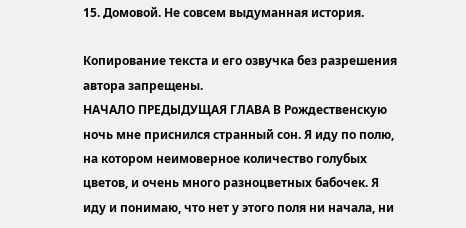15. Домовой. Не совсем выдуманная история.

Копирование текста и его озвучка без разрешения автора запрещены.
НАЧАЛО ПРЕДЫДУЩАЯ ГЛАВА В Рождественскую ночь мне приснился странный сон. Я иду по полю, на котором неимоверное количество голубых цветов, и очень много разноцветных бабочек. Я иду и понимаю, что нет у этого поля ни начала, ни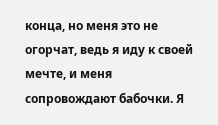конца, но меня это не огорчат, ведь я иду к своей мечте, и меня сопровождают бабочки. Я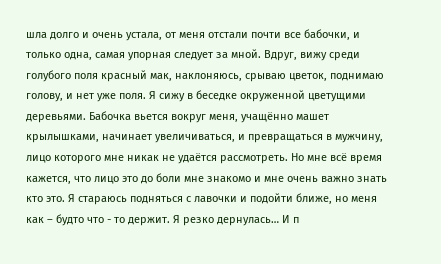шла долго и очень устала, от меня отстали почти все бабочки, и только одна, самая упорная следует за мной. Вдруг, вижу среди голубого поля красный мак, наклоняюсь, срываю цветок, поднимаю голову, и нет уже поля. Я сижу в беседке окруженной цветущими деревьями. Бабочка вьется вокруг меня, учащённо машет крылышками, начинает увеличиваться, и превращаться в мужчину, лицо которого мне никак не удаётся рассмотреть. Но мне всё время кажется, что лицо это до боли мне знакомо и мне очень важно знать кто это. Я стараюсь подняться с лавочки и подойти ближе, но меня как – будто что - то держит. Я резко дернулась… И п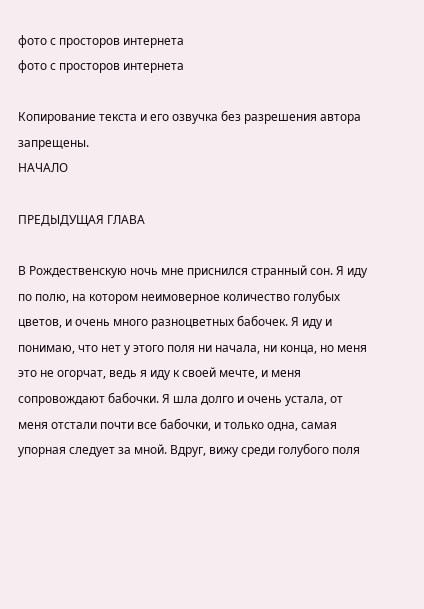фото с просторов интернета
фото с просторов интернета

Копирование текста и его озвучка без разрешения автора запрещены.
НАЧАЛО

ПРЕДЫДУЩАЯ ГЛАВА

В Рождественскую ночь мне приснился странный сон. Я иду по полю, на котором неимоверное количество голубых цветов, и очень много разноцветных бабочек. Я иду и понимаю, что нет у этого поля ни начала, ни конца, но меня это не огорчат, ведь я иду к своей мечте, и меня сопровождают бабочки. Я шла долго и очень устала, от меня отстали почти все бабочки, и только одна, самая упорная следует за мной. Вдруг, вижу среди голубого поля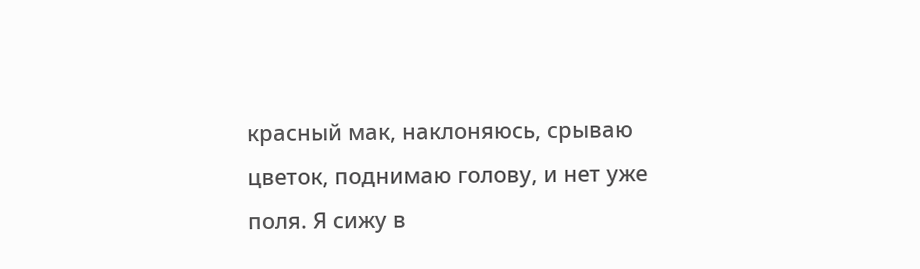красный мак, наклоняюсь, срываю цветок, поднимаю голову, и нет уже поля. Я сижу в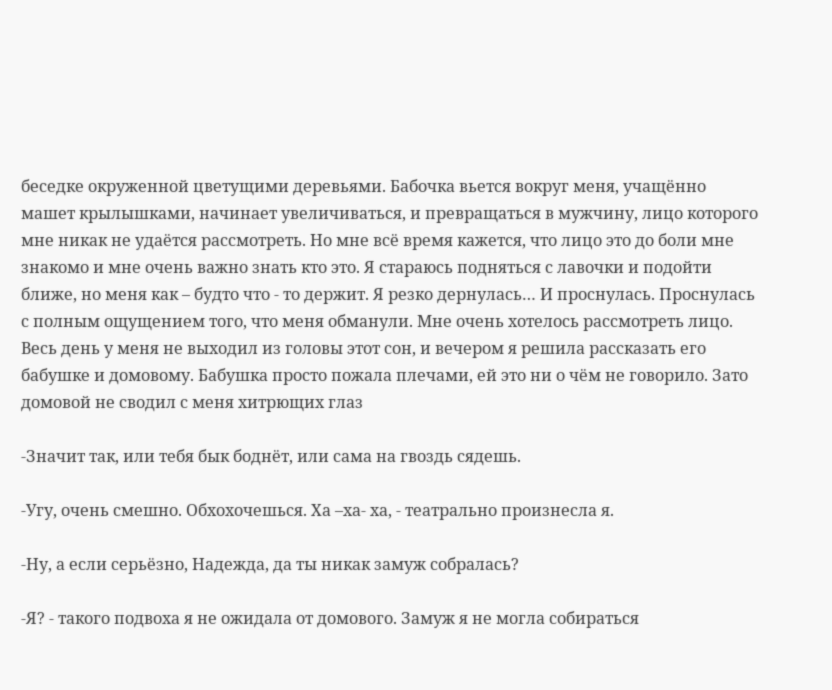беседке окруженной цветущими деревьями. Бабочка вьется вокруг меня, учащённо машет крылышками, начинает увеличиваться, и превращаться в мужчину, лицо которого мне никак не удаётся рассмотреть. Но мне всё время кажется, что лицо это до боли мне знакомо и мне очень важно знать кто это. Я стараюсь подняться с лавочки и подойти ближе, но меня как – будто что - то держит. Я резко дернулась… И проснулась. Проснулась с полным ощущением того, что меня обманули. Мне очень хотелось рассмотреть лицо. Весь день у меня не выходил из головы этот сон, и вечером я решила рассказать его бабушке и домовому. Бабушка просто пожала плечами, ей это ни о чём не говорило. Зато домовой не сводил с меня хитрющих глаз

-Значит так, или тебя бык боднёт, или сама на гвоздь сядешь.

-Угу, очень смешно. Обхохочешься. Ха –ха- ха, - театрально произнесла я.

-Ну, а если серьёзно, Надежда, да ты никак замуж собралась?

-Я? - такого подвоха я не ожидала от домового. Замуж я не могла собираться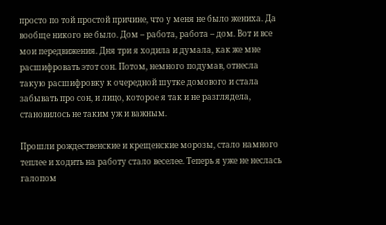просто по той простой причине, что у меня не было жениха. Да вообще никого не было. Дом – работа, работа – дом. Вот и все мои передвижения. Дня три я ходила и думала, как же мне расшифровать этот сон. Потом, немного подумав, отнесла такую расшифровку к очередной шутке домового и стала забывать про сон, и лицо, которое я так и не разглядела, становилось не таким уж и важным.

Прошли рождественские и крещенские морозы, стало намного теплее и ходить на работу стало веселее. Теперь я уже не неслась галопом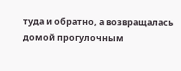туда и обратно, а возвращалась домой прогулочным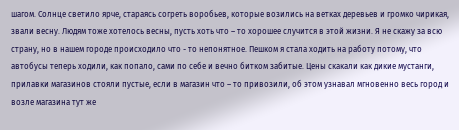шагом. Солнце светило ярче, стараясь согреть воробьев, которые возились на ветках деревьев и громко чирикая, звали весну. Людям тоже хотелось весны, пусть хоть что – то хорошее случится в этой жизни. Я не скажу за всю страну, но в нашем городе происходило что - то непонятное. Пешком я стала ходить на работу потому, что автобусы теперь ходили, как попало, сами по себе и вечно битком забитые. Цены скакали как дикие мустанги, прилавки магазинов стояли пустые, если в магазин что – то привозили, об этом узнавал мгновенно весь город и возле магазина тут же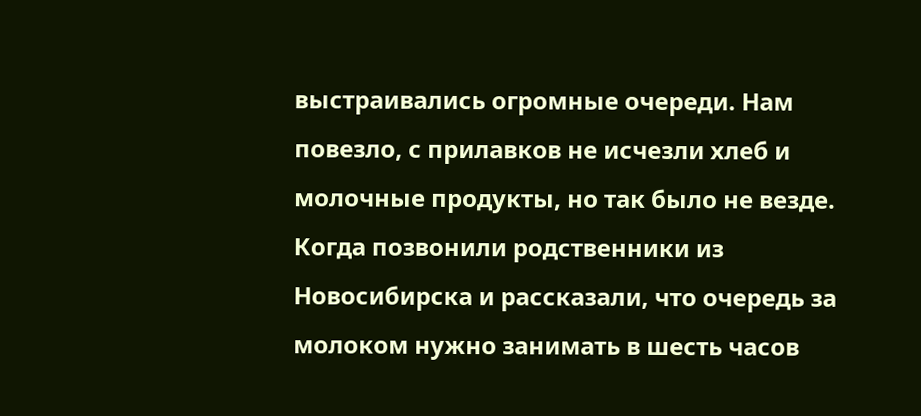выстраивались огромные очереди. Нам повезло, с прилавков не исчезли хлеб и молочные продукты, но так было не везде. Когда позвонили родственники из Новосибирска и рассказали, что очередь за молоком нужно занимать в шесть часов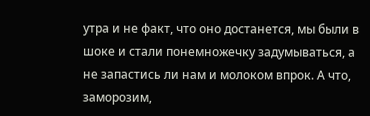утра и не факт, что оно достанется, мы были в шоке и стали понемножечку задумываться, а не запастись ли нам и молоком впрок. А что, заморозим,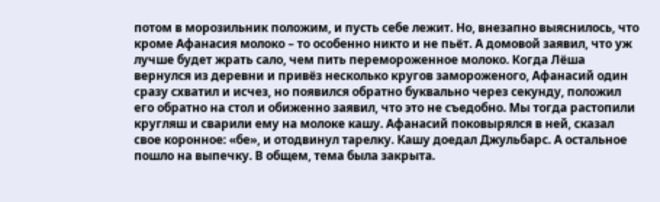потом в морозильник положим, и пусть себе лежит. Но, внезапно выяснилось, что кроме Афанасия молоко – то особенно никто и не пьёт. А домовой заявил, что уж лучше будет жрать сало, чем пить перемороженное молоко. Когда Лёша вернулся из деревни и привёз несколько кругов замороженого, Афанасий один сразу схватил и исчез, но появился обратно буквально через секунду, положил его обратно на стол и обиженно заявил, что это не съедобно. Мы тогда растопили кругляш и сварили ему на молоке кашу. Афанасий поковырялся в ней, сказал свое коронное: «бе», и отодвинул тарелку. Кашу доедал Джульбарс. А остальное пошло на выпечку. В общем, тема была закрыта.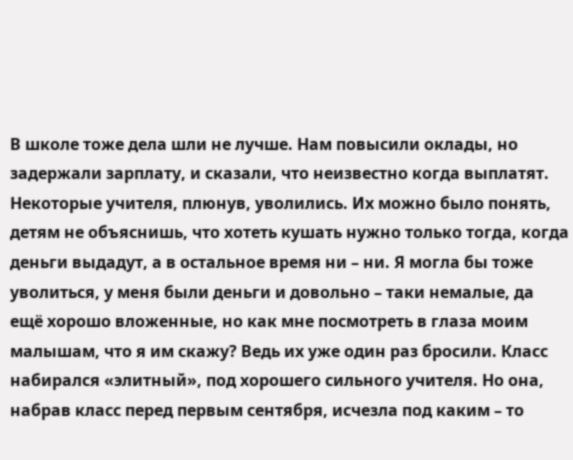В школе тоже дела шли не лучше. Нам повысили оклады, но задержали зарплату, и сказали, что неизвестно когда выплатят. Некоторые учителя, плюнув, уволились. Их можно было понять, детям не объяснишь, что хотеть кушать нужно только тогда, когда деньги выдадут, а в остальное время ни – ни. Я могла бы тоже уволиться, у меня были деньги и довольно – таки немалые, да ещё хорошо вложенные, но как мне посмотреть в глаза моим малышам, что я им скажу? Ведь их уже один раз бросили. Класс набирался «элитный», под хорошего сильного учителя. Но она, набрав класс перед первым сентября, исчезла под каким – то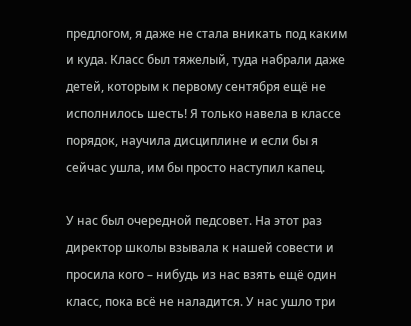предлогом, я даже не стала вникать под каким и куда. Класс был тяжелый, туда набрали даже детей, которым к первому сентября ещё не исполнилось шесть! Я только навела в классе порядок, научила дисциплине и если бы я сейчас ушла, им бы просто наступил капец.

У нас был очередной педсовет. На этот раз директор школы взывала к нашей совести и просила кого – нибудь из нас взять ещё один класс, пока всё не наладится. У нас ушло три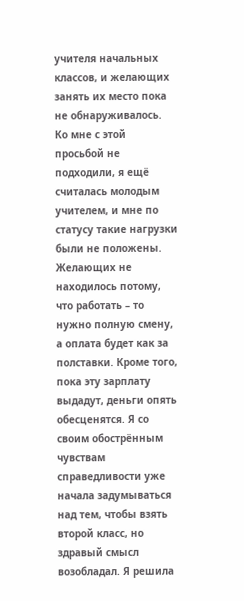учителя начальных классов, и желающих занять их место пока не обнаруживалось. Ко мне с этой просьбой не подходили, я ещё считалась молодым учителем, и мне по статусу такие нагрузки были не положены. Желающих не находилось потому, что работать – то нужно полную смену, а оплата будет как за полставки. Кроме того, пока эту зарплату выдадут, деньги опять обесценятся. Я со своим обострённым чувствам справедливости уже начала задумываться над тем, чтобы взять второй класс, но здравый смысл возобладал. Я решила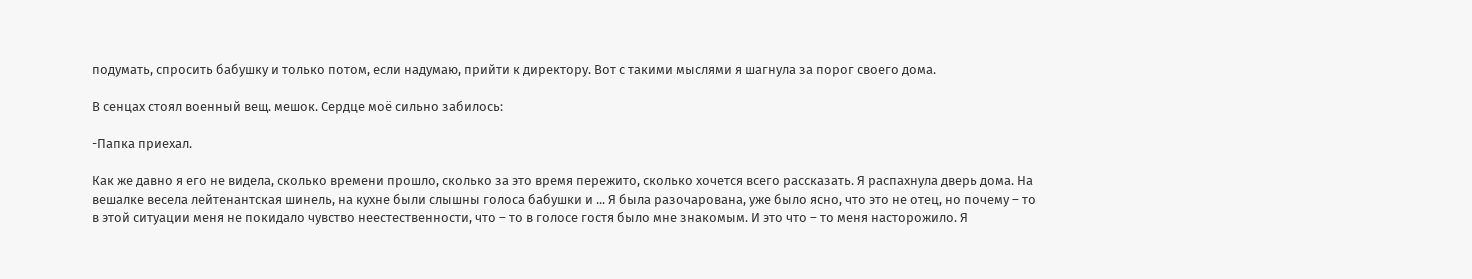подумать, спросить бабушку и только потом, если надумаю, прийти к директору. Вот с такими мыслями я шагнула за порог своего дома.

В сенцах стоял военный вещ. мешок. Сердце моё сильно забилось:

-Папка приехал.

Как же давно я его не видела, сколько времени прошло, сколько за это время пережито, сколько хочется всего рассказать. Я распахнула дверь дома. На вешалке весела лейтенантская шинель, на кухне были слышны голоса бабушки и ... Я была разочарована, уже было ясно, что это не отец, но почему – то в этой ситуации меня не покидало чувство неестественности, что – то в голосе гостя было мне знакомым. И это что – то меня насторожило. Я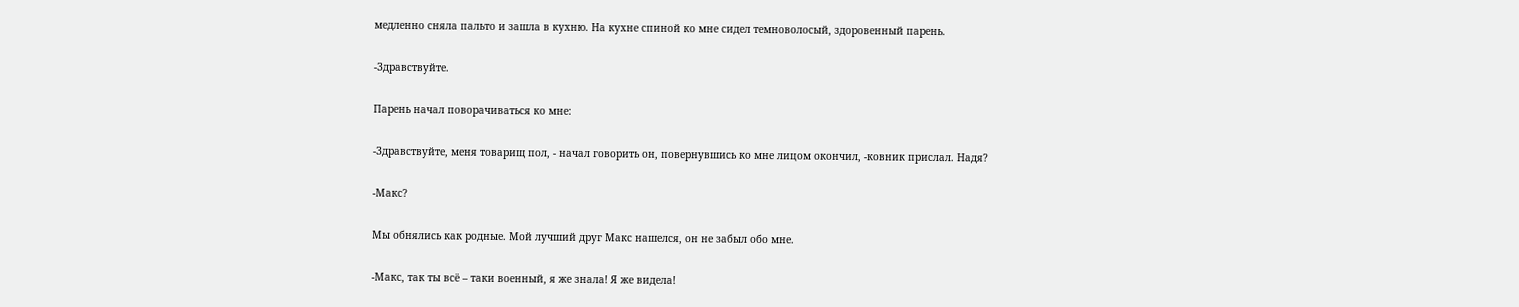медленно сняла пальто и зашла в кухню. На кухне спиной ко мне сидел темноволосый, здоровенный парень.

-Здравствуйте.

Парень начал поворачиваться ко мне:

-Здравствуйте, меня товарищ пол, - начал говорить он, повернувшись ко мне лицом окончил, -ковник прислал. Надя?

-Макс?

Мы обнялись как родные. Мой лучший друг Макс нашелся, он не забыл обо мне.

-Макс, так ты всё – таки военный, я же знала! Я же видела!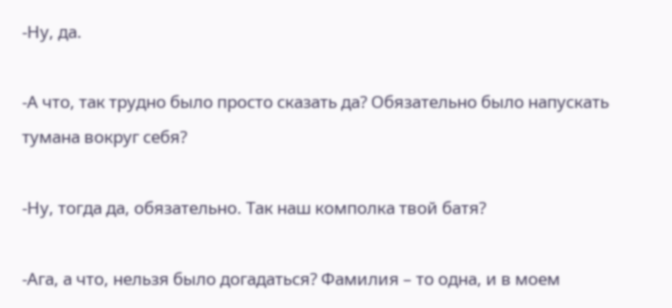-Ну, да.

-А что, так трудно было просто сказать да? Обязательно было напускать тумана вокруг себя?

-Ну, тогда да, обязательно. Так наш комполка твой батя?

-Ага, а что, нельзя было догадаться? Фамилия – то одна, и в моем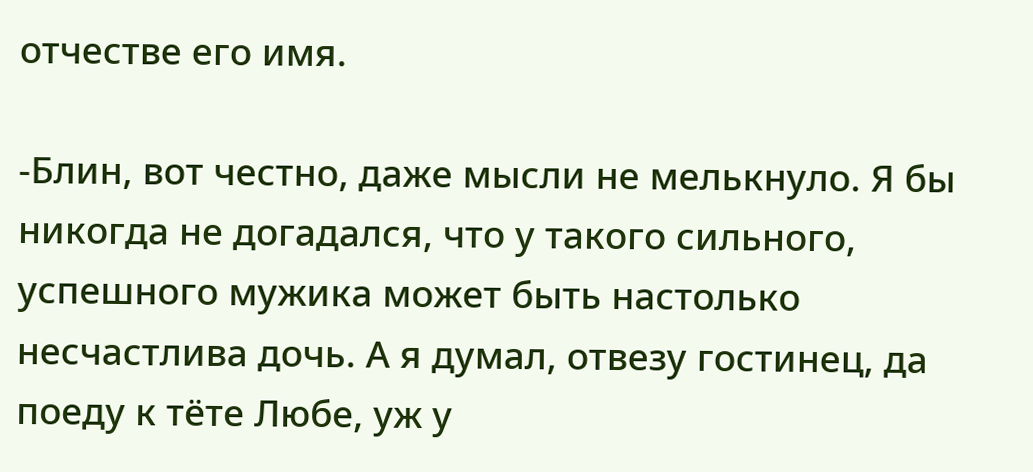отчестве его имя.

-Блин, вот честно, даже мысли не мелькнуло. Я бы никогда не догадался, что у такого сильного, успешного мужика может быть настолько несчастлива дочь. А я думал, отвезу гостинец, да поеду к тёте Любе, уж у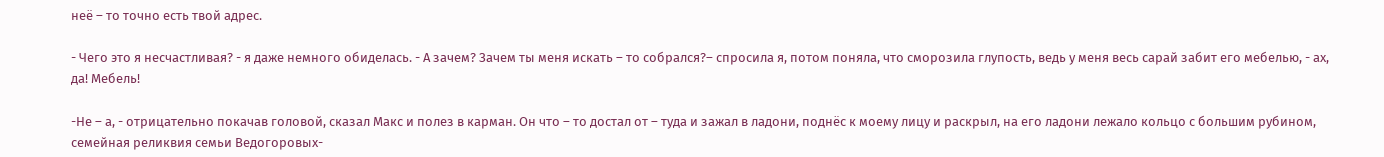неё – то точно есть твой адрес.

- Чего это я несчастливая? - я даже немного обиделась. - А зачем? Зачем ты меня искать – то собрался?– спросила я, потом поняла, что сморозила глупость, ведь у меня весь сарай забит его мебелью, - ах, да! Мебель!

-Не – а, - отрицательно покачав головой, сказал Макс и полез в карман. Он что – то достал от – туда и зажал в ладони, поднёс к моему лицу и раскрыл, на его ладони лежало кольцо с большим рубином, семейная реликвия семьи Ведогоровых-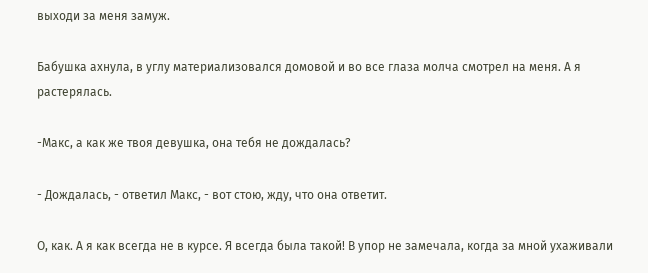выходи за меня замуж.

Бабушка ахнула, в углу материализовался домовой и во все глаза молча смотрел на меня. А я растерялась.

-Макс, а как же твоя девушка, она тебя не дождалась?

- Дождалась, - ответил Макс, - вот стою, жду, что она ответит.

О, как. А я как всегда не в курсе. Я всегда была такой! В упор не замечала, когда за мной ухаживали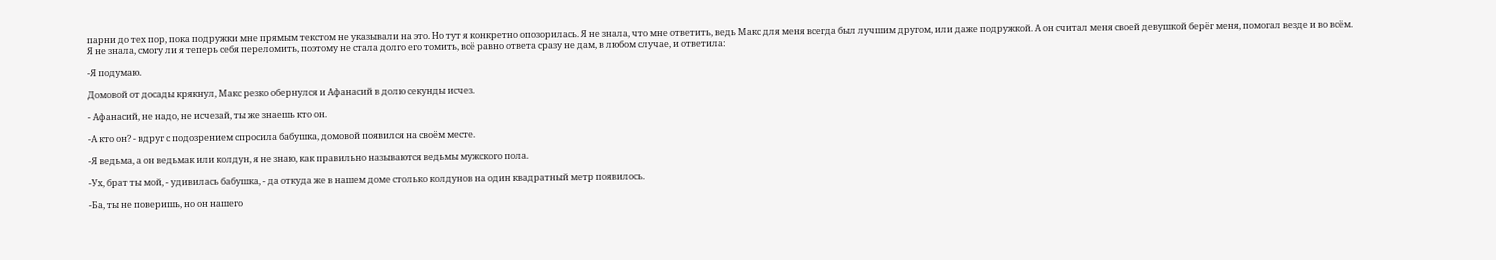парни до тех пор, пока подружки мне прямым текстом не указывали на это. Но тут я конкретно опозорилась. Я не знала, что мне ответить, ведь Макс для меня всегда был лучшим другом, или даже подружкой. А он считал меня своей девушкой берёг меня, помогал везде и во всём. Я не знала, смогу ли я теперь себя переломить, поэтому не стала долго его томить, всё равно ответа сразу не дам, в любом случае, и ответила:

-Я подумаю.

Домовой от досады крякнул, Макс резко обернулся и Афанасий в долю секунды исчез.

- Афанасий, не надо, не исчезай, ты же знаешь кто он.

-А кто он? - вдруг с подозрением спросила бабушка, домовой появился на своём месте.

-Я ведьма, а он ведьмак или колдун, я не знаю, как правильно называются ведьмы мужского пола.

-Ух, брат ты мой, - удивилась бабушка, - да откуда же в нашем доме столько колдунов на один квадратный метр появилось.

-Ба, ты не поверишь, но он нашего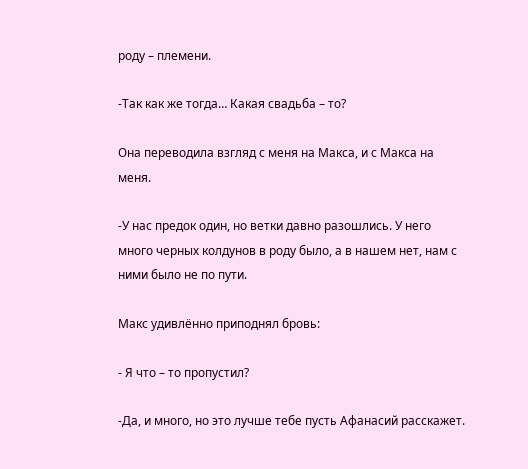роду – племени.

-Так как же тогда… Какая свадьба – то?

Она переводила взгляд с меня на Макса, и с Макса на меня.

-У нас предок один, но ветки давно разошлись. У него много черных колдунов в роду было, а в нашем нет, нам с ними было не по пути.

Макс удивлённо приподнял бровь:

- Я что – то пропустил?

-Да, и много, но это лучше тебе пусть Афанасий расскажет.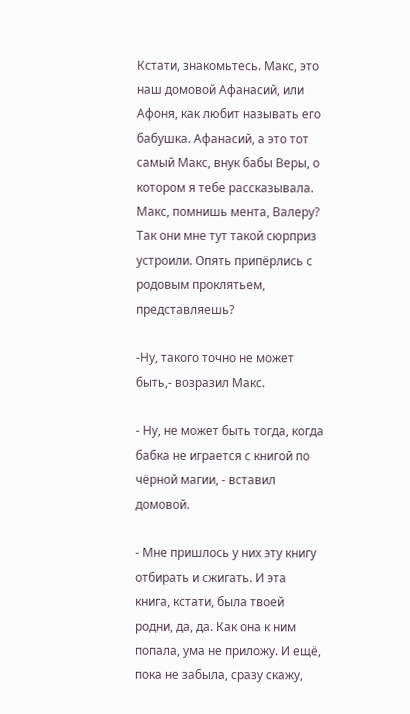Кстати, знакомьтесь. Макс, это наш домовой Афанасий, или Афоня, как любит называть его бабушка. Афанасий, а это тот самый Макс, внук бабы Веры, о котором я тебе рассказывала. Макс, помнишь мента, Валеру? Так они мне тут такой сюрприз устроили. Опять припёрлись с родовым проклятьем, представляешь?

-Ну, такого точно не может быть,- возразил Макс.

- Ну, не может быть тогда, когда бабка не играется с книгой по чёрной магии, - вставил домовой.

- Мне пришлось у них эту книгу отбирать и сжигать. И эта книга, кстати, была твоей родни, да, да. Как она к ним попала, ума не приложу. И ещё, пока не забыла, сразу скажу,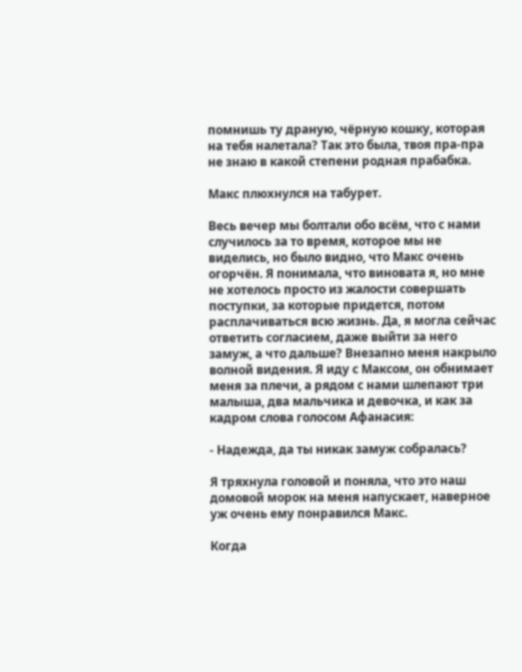помнишь ту драную, чёрную кошку, которая на тебя налетала? Так это была, твоя пра-пра не знаю в какой степени родная прабабка.

Макс плюхнулся на табурет.

Весь вечер мы болтали обо всём, что с нами случилось за то время, которое мы не виделись, но было видно, что Макс очень огорчён. Я понимала, что виновата я, но мне не хотелось просто из жалости совершать поступки, за которые придется, потом расплачиваться всю жизнь. Да, я могла сейчас ответить согласием, даже выйти за него замуж, а что дальше? Внезапно меня накрыло волной видения. Я иду с Максом, он обнимает меня за плечи, а рядом с нами шлепают три малыша, два мальчика и девочка, и как за кадром слова голосом Афанасия:

- Надежда, да ты никак замуж собралась?

Я тряхнула головой и поняла, что это наш домовой морок на меня напускает, наверное уж очень ему понравился Макс.

Когда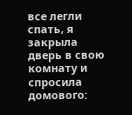все легли спать, я закрыла дверь в свою комнату и спросила домового: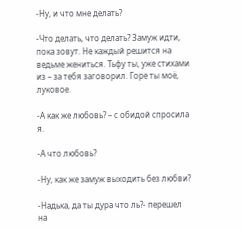-Ну, и что мне делать?

-Что делать, что делать? Замуж идти, пока зовут. Не каждый решится на ведьме жениться. Тьфу ты, уже стихами из – за тебя заговорил. Горе ты моё, луковое.

-А как же любовь? – с обидой спросила я.

-А что любовь?

-Ну, как же замуж выходить без любви?

-Надька, да ты дура что ль?- перешел на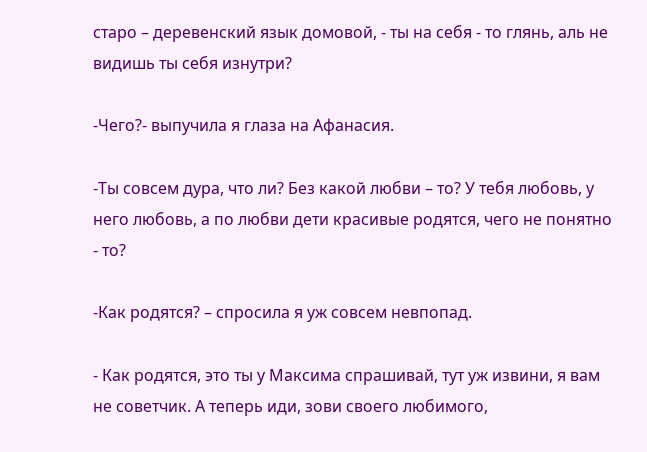старо – деревенский язык домовой, - ты на себя - то глянь, аль не видишь ты себя изнутри?

-Чего?- выпучила я глаза на Афанасия.

-Ты совсем дура, что ли? Без какой любви – то? У тебя любовь, у него любовь, а по любви дети красивые родятся, чего не понятно - то?

-Как родятся? – спросила я уж совсем невпопад.

- Как родятся, это ты у Максима спрашивай, тут уж извини, я вам не советчик. А теперь иди, зови своего любимого,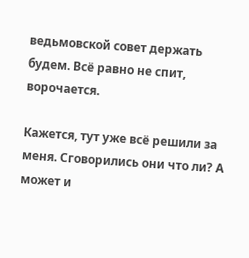ведьмовской совет держать будем. Всё равно не спит, ворочается.

Кажется, тут уже всё решили за меня. Сговорились они что ли? А может и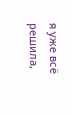я уже всё решила,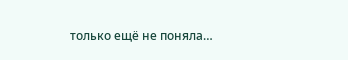только ещё не поняла…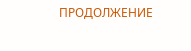ПРОДОЛЖЕНИЕ